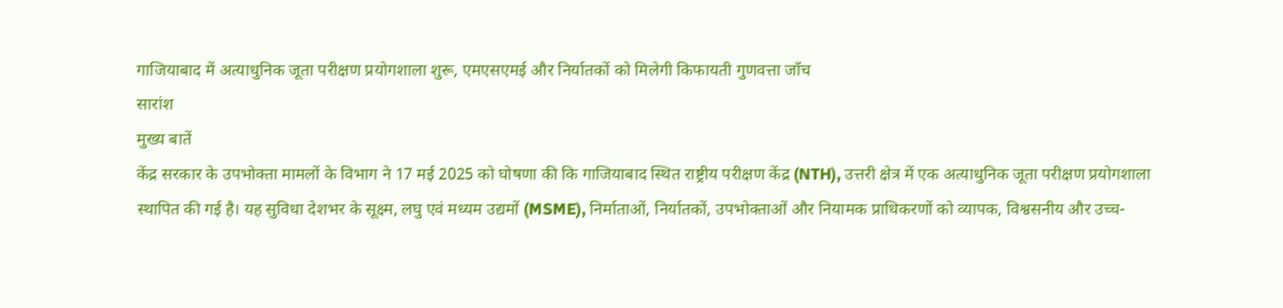गाजियाबाद में अत्याधुनिक जूता परीक्षण प्रयोगशाला शुरू, एमएसएमई और निर्यातकों को मिलेगी किफायती गुणवत्ता जाँच
सारांश
मुख्य बातें
केंद्र सरकार के उपभोक्ता मामलों के विभाग ने 17 मई 2025 को घोषणा की कि गाजियाबाद स्थित राष्ट्रीय परीक्षण केंद्र (NTH), उत्तरी क्षेत्र में एक अत्याधुनिक जूता परीक्षण प्रयोगशाला स्थापित की गई है। यह सुविधा देशभर के सूक्ष्म, लघु एवं मध्यम उद्यमों (MSME), निर्माताओं, निर्यातकों, उपभोक्ताओं और नियामक प्राधिकरणों को व्यापक, विश्वसनीय और उच्च-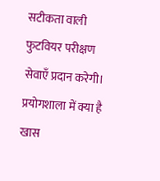सटीकता वाली फुटवियर परीक्षण सेवाएँ प्रदान करेगी।
प्रयोगशाला में क्या है खास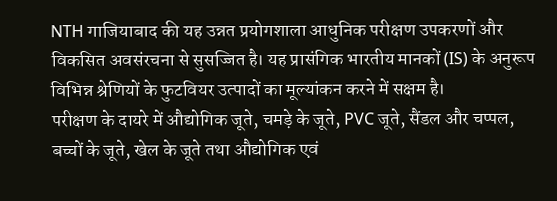NTH गाजियाबाद की यह उन्नत प्रयोगशाला आधुनिक परीक्षण उपकरणों और विकसित अवसंरचना से सुसज्जित है। यह प्रासंगिक भारतीय मानकों (IS) के अनुरूप विभिन्न श्रेणियों के फुटवियर उत्पादों का मूल्यांकन करने में सक्षम है।
परीक्षण के दायरे में औद्योगिक जूते, चमड़े के जूते, PVC जूते, सैंडल और चप्पल, बच्चों के जूते, खेल के जूते तथा औद्योगिक एवं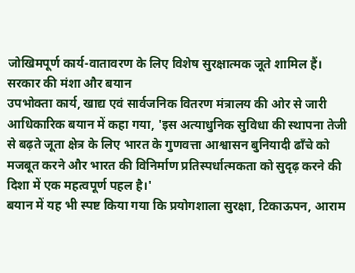जोखिमपूर्ण कार्य-वातावरण के लिए विशेष सुरक्षात्मक जूते शामिल हैं।
सरकार की मंशा और बयान
उपभोक्ता कार्य, खाद्य एवं सार्वजनिक वितरण मंत्रालय की ओर से जारी आधिकारिक बयान में कहा गया, 'इस अत्याधुनिक सुविधा की स्थापना तेजी से बढ़ते जूता क्षेत्र के लिए भारत के गुणवत्ता आश्वासन बुनियादी ढाँचे को मजबूत करने और भारत की विनिर्माण प्रतिस्पर्धात्मकता को सुदृढ़ करने की दिशा में एक महत्वपूर्ण पहल है।'
बयान में यह भी स्पष्ट किया गया कि प्रयोगशाला सुरक्षा, टिकाऊपन, आराम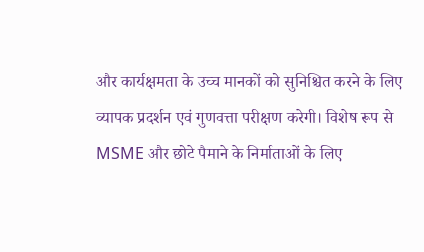और कार्यक्षमता के उच्च मानकों को सुनिश्चित करने के लिए व्यापक प्रदर्शन एवं गुणवत्ता परीक्षण करेगी। विशेष रूप से MSME और छोटे पैमाने के निर्माताओं के लिए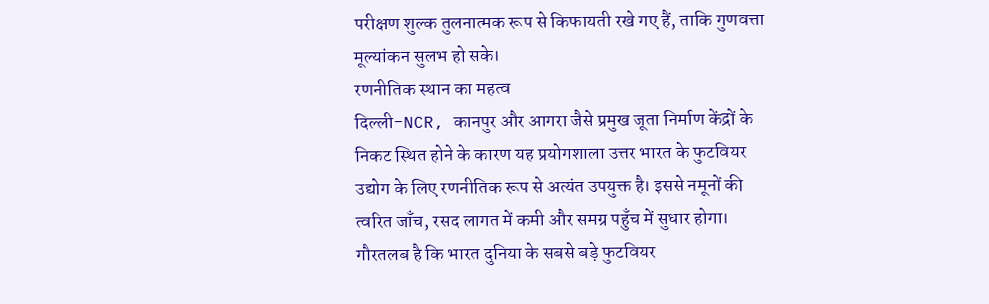परीक्षण शुल्क तुलनात्मक रूप से किफायती रखे गए हैं, ताकि गुणवत्ता मूल्यांकन सुलभ हो सके।
रणनीतिक स्थान का महत्व
दिल्ली-NCR, कानपुर और आगरा जैसे प्रमुख जूता निर्माण केंद्रों के निकट स्थित होने के कारण यह प्रयोगशाला उत्तर भारत के फुटवियर उद्योग के लिए रणनीतिक रूप से अत्यंत उपयुक्त है। इससे नमूनों की त्वरित जाँच, रसद लागत में कमी और समग्र पहुँच में सुधार होगा।
गौरतलब है कि भारत दुनिया के सबसे बड़े फुटवियर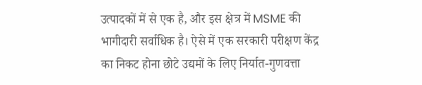उत्पादकों में से एक है, और इस क्षेत्र में MSME की भागीदारी सर्वाधिक है। ऐसे में एक सरकारी परीक्षण केंद्र का निकट होना छोटे उद्यमों के लिए निर्यात-गुणवत्ता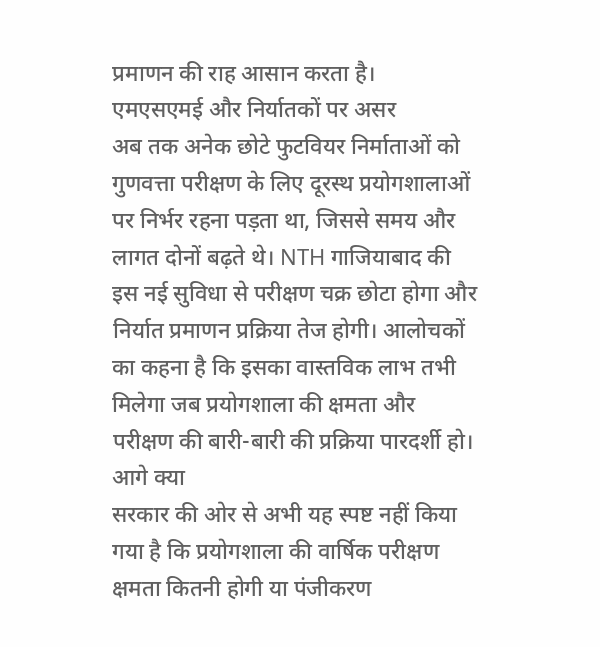प्रमाणन की राह आसान करता है।
एमएसएमई और निर्यातकों पर असर
अब तक अनेक छोटे फुटवियर निर्माताओं को गुणवत्ता परीक्षण के लिए दूरस्थ प्रयोगशालाओं पर निर्भर रहना पड़ता था, जिससे समय और लागत दोनों बढ़ते थे। NTH गाजियाबाद की इस नई सुविधा से परीक्षण चक्र छोटा होगा और निर्यात प्रमाणन प्रक्रिया तेज होगी। आलोचकों का कहना है कि इसका वास्तविक लाभ तभी मिलेगा जब प्रयोगशाला की क्षमता और परीक्षण की बारी-बारी की प्रक्रिया पारदर्शी हो।
आगे क्या
सरकार की ओर से अभी यह स्पष्ट नहीं किया गया है कि प्रयोगशाला की वार्षिक परीक्षण क्षमता कितनी होगी या पंजीकरण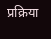प्रक्रिया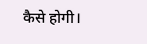कैसे होगी।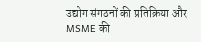उद्योग संगठनों की प्रतिक्रिया और MSME की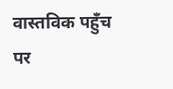वास्तविक पहुँच पर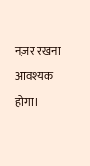नज़र रखना आवश्यक होगा।